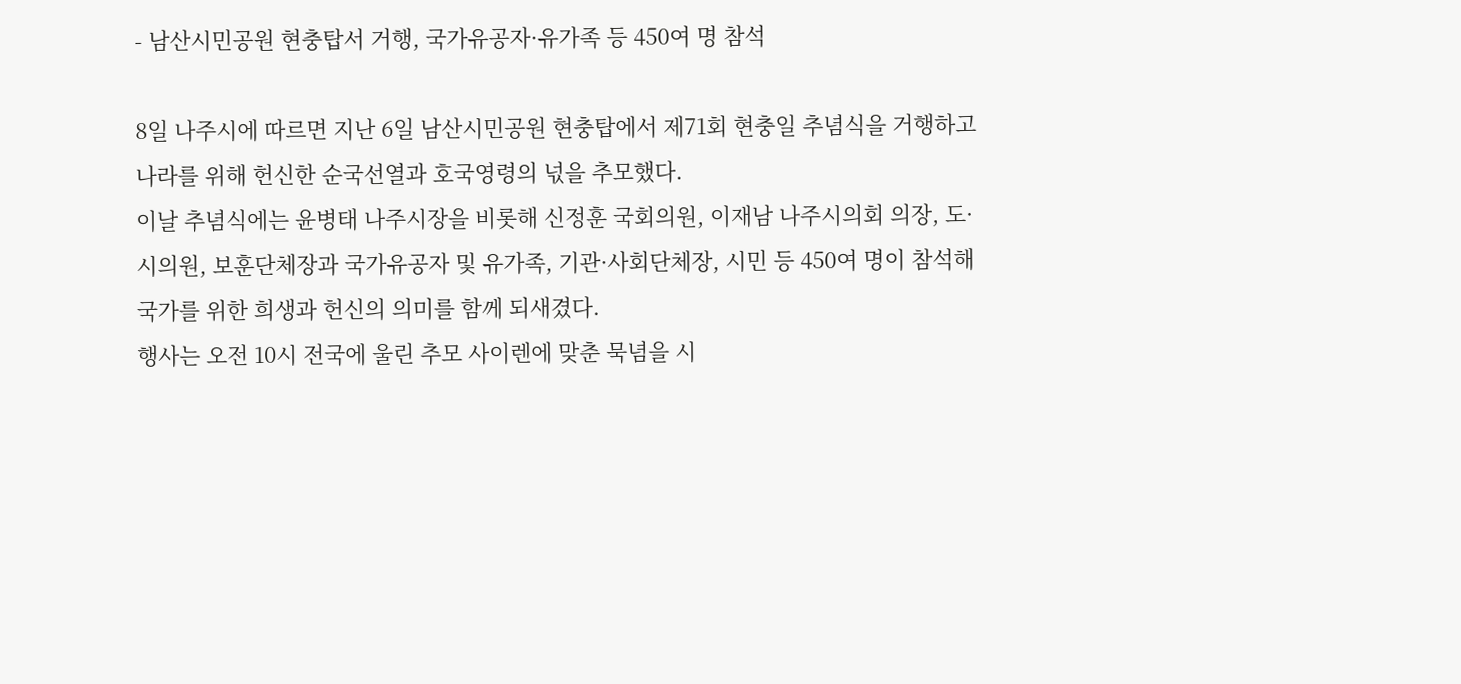- 남산시민공원 현충탑서 거행, 국가유공자·유가족 등 450여 명 참석

8일 나주시에 따르면 지난 6일 남산시민공원 현충탑에서 제71회 현충일 추념식을 거행하고 나라를 위해 헌신한 순국선열과 호국영령의 넋을 추모했다.
이날 추념식에는 윤병태 나주시장을 비롯해 신정훈 국회의원, 이재남 나주시의회 의장, 도·시의원, 보훈단체장과 국가유공자 및 유가족, 기관·사회단체장, 시민 등 450여 명이 참석해 국가를 위한 희생과 헌신의 의미를 함께 되새겼다.
행사는 오전 10시 전국에 울린 추모 사이렌에 맞춘 묵념을 시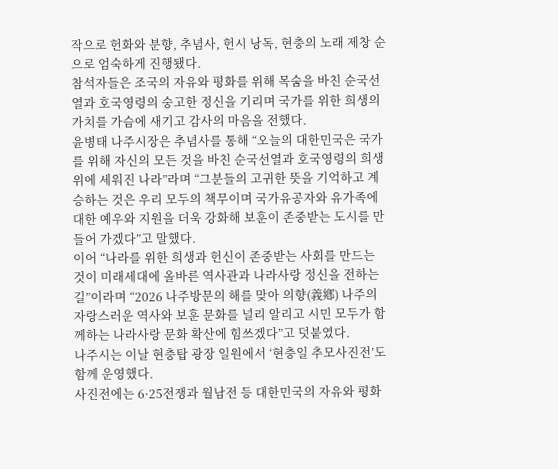작으로 헌화와 분향, 추념사, 헌시 낭독, 현충의 노래 제창 순으로 엄숙하게 진행됐다.
참석자들은 조국의 자유와 평화를 위해 목숨을 바친 순국선열과 호국영령의 숭고한 정신을 기리며 국가를 위한 희생의 가치를 가슴에 새기고 감사의 마음을 전했다.
윤병태 나주시장은 추념사를 통해 “오늘의 대한민국은 국가를 위해 자신의 모든 것을 바친 순국선열과 호국영령의 희생 위에 세워진 나라”라며 “그분들의 고귀한 뜻을 기억하고 계승하는 것은 우리 모두의 책무이며 국가유공자와 유가족에 대한 예우와 지원을 더욱 강화해 보훈이 존중받는 도시를 만들어 가겠다”고 말했다.
이어 “나라를 위한 희생과 헌신이 존중받는 사회를 만드는 것이 미래세대에 올바른 역사관과 나라사랑 정신을 전하는 길”이라며 “2026 나주방문의 해를 맞아 의향(義鄕) 나주의 자랑스러운 역사와 보훈 문화를 널리 알리고 시민 모두가 함께하는 나라사랑 문화 확산에 힘쓰겠다”고 덧붙였다.
나주시는 이날 현충탑 광장 일원에서 ‘현충일 추모사진전’도 함께 운영했다.
사진전에는 6·25전쟁과 월남전 등 대한민국의 자유와 평화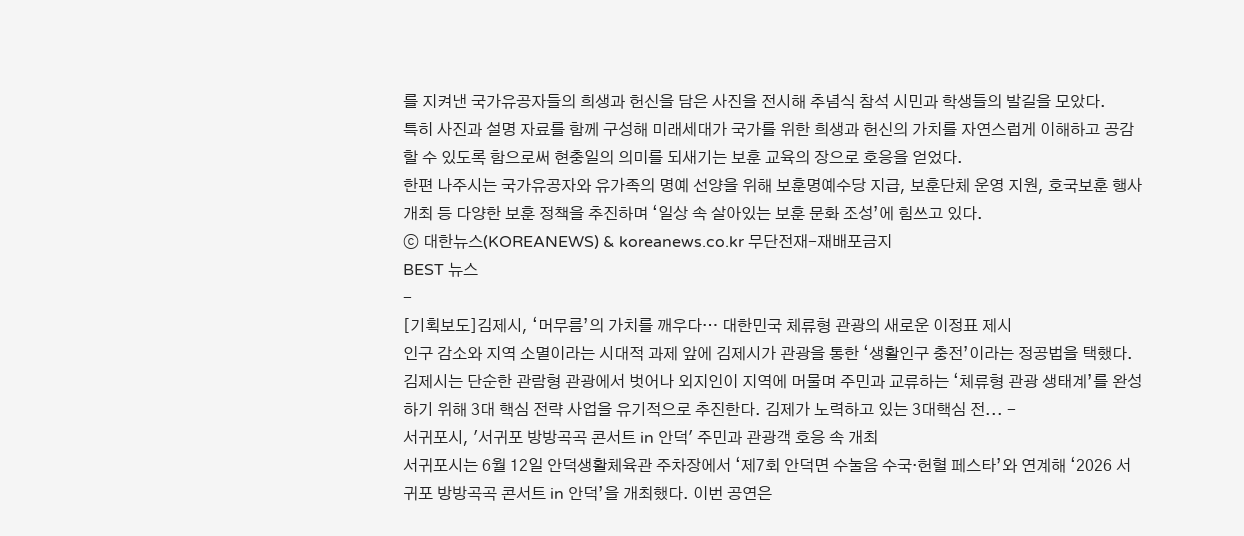를 지켜낸 국가유공자들의 희생과 헌신을 담은 사진을 전시해 추념식 참석 시민과 학생들의 발길을 모았다.
특히 사진과 설명 자료를 함께 구성해 미래세대가 국가를 위한 희생과 헌신의 가치를 자연스럽게 이해하고 공감할 수 있도록 함으로써 현충일의 의미를 되새기는 보훈 교육의 장으로 호응을 얻었다.
한편 나주시는 국가유공자와 유가족의 명예 선양을 위해 보훈명예수당 지급, 보훈단체 운영 지원, 호국보훈 행사 개최 등 다양한 보훈 정책을 추진하며 ‘일상 속 살아있는 보훈 문화 조성’에 힘쓰고 있다.
ⓒ 대한뉴스(KOREANEWS) & koreanews.co.kr 무단전재-재배포금지
BEST 뉴스
-
[기획보도]김제시, ‘머무름’의 가치를 깨우다… 대한민국 체류형 관광의 새로운 이정표 제시
인구 감소와 지역 소멸이라는 시대적 과제 앞에 김제시가 관광을 통한 ‘생활인구 충전’이라는 정공법을 택했다. 김제시는 단순한 관람형 관광에서 벗어나 외지인이 지역에 머물며 주민과 교류하는 ‘체류형 관광 생태계’를 완성하기 위해 3대 핵심 전략 사업을 유기적으로 추진한다. 김제가 노력하고 있는 3대핵심 전... -
서귀포시, '서귀포 방방곡곡 콘서트 in 안덕' 주민과 관광객 호응 속 개최
서귀포시는 6월 12일 안덕생활체육관 주차장에서 ‘제7회 안덕면 수눌음 수국‧헌혈 페스타’와 연계해 ‘2026 서귀포 방방곡곡 콘서트 in 안덕’을 개최했다. 이번 공연은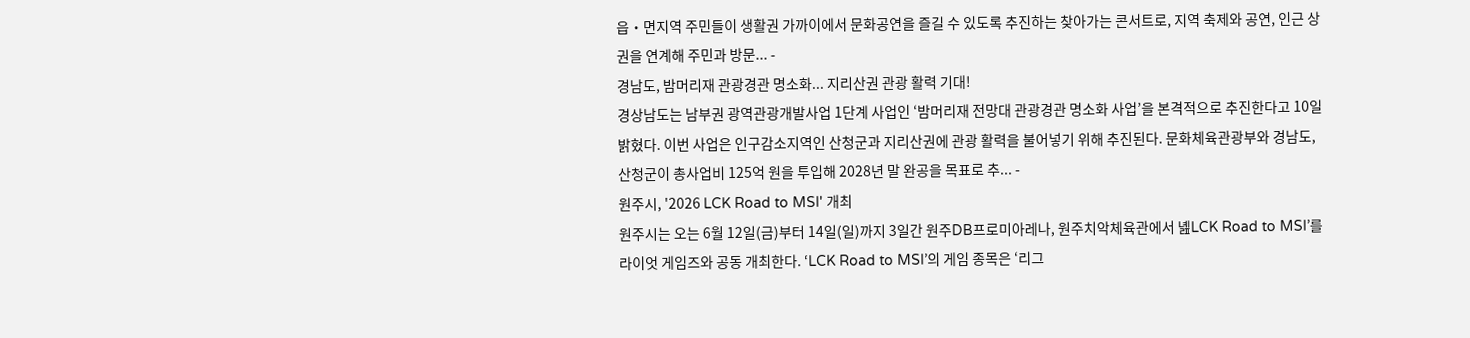읍‧면지역 주민들이 생활권 가까이에서 문화공연을 즐길 수 있도록 추진하는 찾아가는 콘서트로, 지역 축제와 공연, 인근 상권을 연계해 주민과 방문... -
경남도, 밤머리재 관광경관 명소화... 지리산권 관광 활력 기대!
경상남도는 남부권 광역관광개발사업 1단계 사업인 ‘밤머리재 전망대 관광경관 명소화 사업’을 본격적으로 추진한다고 10일 밝혔다. 이번 사업은 인구감소지역인 산청군과 지리산권에 관광 활력을 불어넣기 위해 추진된다. 문화체육관광부와 경남도, 산청군이 총사업비 125억 원을 투입해 2028년 말 완공을 목표로 추... -
원주시, '2026 LCK Road to MSI' 개최
원주시는 오는 6월 12일(금)부터 14일(일)까지 3일간 원주DB프로미아레나, 원주치악체육관에서 녪LCK Road to MSI’를 라이엇 게임즈와 공동 개최한다. ‘LCK Road to MSI’의 게임 종목은 ‘리그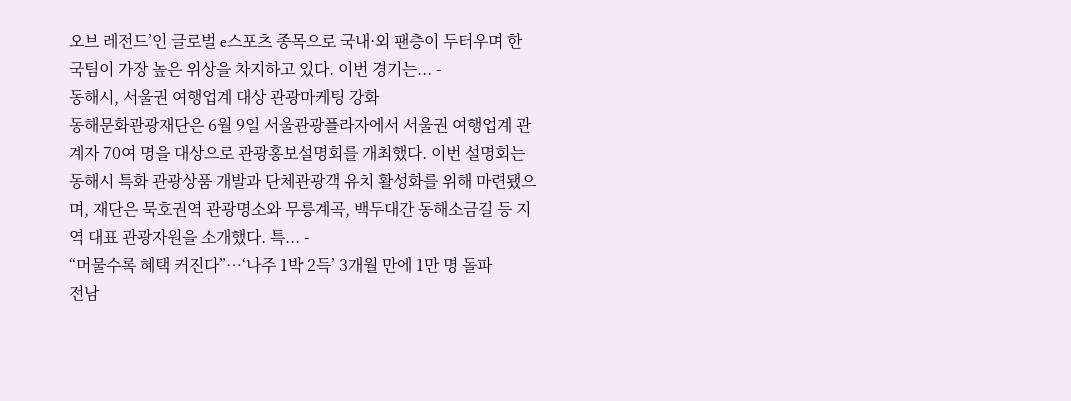오브 레전드’인 글로벌 e스포츠 종목으로 국내·외 팬층이 두터우며 한국팀이 가장 높은 위상을 차지하고 있다. 이번 경기는... -
동해시, 서울권 여행업계 대상 관광마케팅 강화
동해문화관광재단은 6월 9일 서울관광플라자에서 서울권 여행업계 관계자 70여 명을 대상으로 관광홍보설명회를 개최했다. 이번 설명회는 동해시 특화 관광상품 개발과 단체관광객 유치 활성화를 위해 마련됐으며, 재단은 묵호권역 관광명소와 무릉계곡, 백두대간 동해소금길 등 지역 대표 관광자원을 소개했다. 특... -
“머물수록 혜택 커진다”…‘나주 1박 2득’ 3개월 만에 1만 명 돌파
전남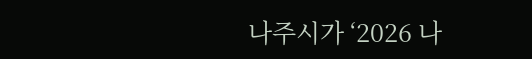나주시가 ‘2026 나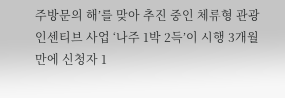주방문의 해’를 맞아 추진 중인 체류형 관광 인센티브 사업 ‘나주 1박 2득’이 시행 3개월 만에 신청자 1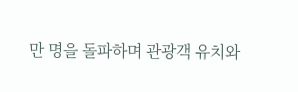만 명을 돌파하며 관광객 유치와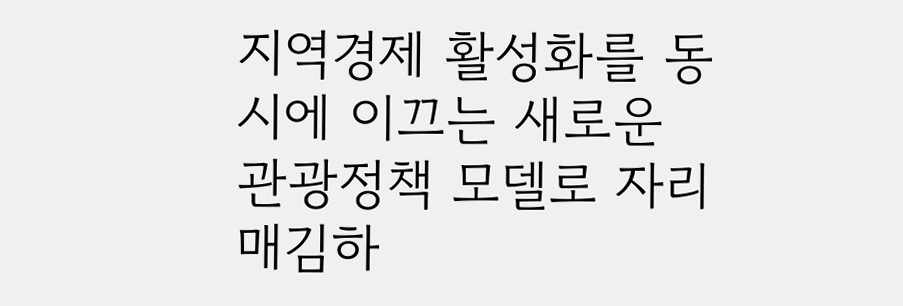지역경제 활성화를 동시에 이끄는 새로운 관광정책 모델로 자리매김하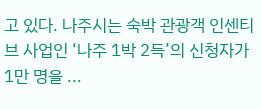고 있다. 나주시는 숙박 관광객 인센티브 사업인 ‘나주 1박 2득’의 신청자가 1만 명을 ...